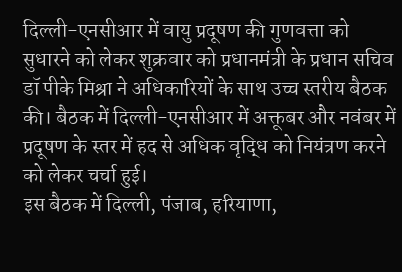दिल्ली-एनसीआर में वायु प्रदूषण की गुणवत्ता को सुधारने को लेकर शुक्रवार को प्रधानमंत्री के प्रधान सचिव डॉ पीके मिश्रा ने अधिकारियों के साथ उच्च स्तरीय बैठक की। बैठक में दिल्ली-एनसीआर में अक्तूबर और नवंबर में प्रदूषण के स्तर में हद से अधिक वृद्धि को नियंत्रण करने को लेकर चर्चा हुई।
इस बैठक में दिल्ली, पंजाब, हरियाणा,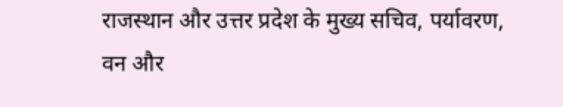राजस्थान और उत्तर प्रदेश के मुख्य सचिव, पर्यावरण, वन और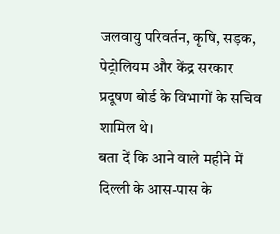जलवायु परिवर्तन, कृषि, सड़क, पेट्रोलियम और केंद्र सरकार प्रदूषण बोर्ड के विभागों के सचिव शामिल थे।
बता दें कि आने वाले महीने में दिल्ली के आस-पास के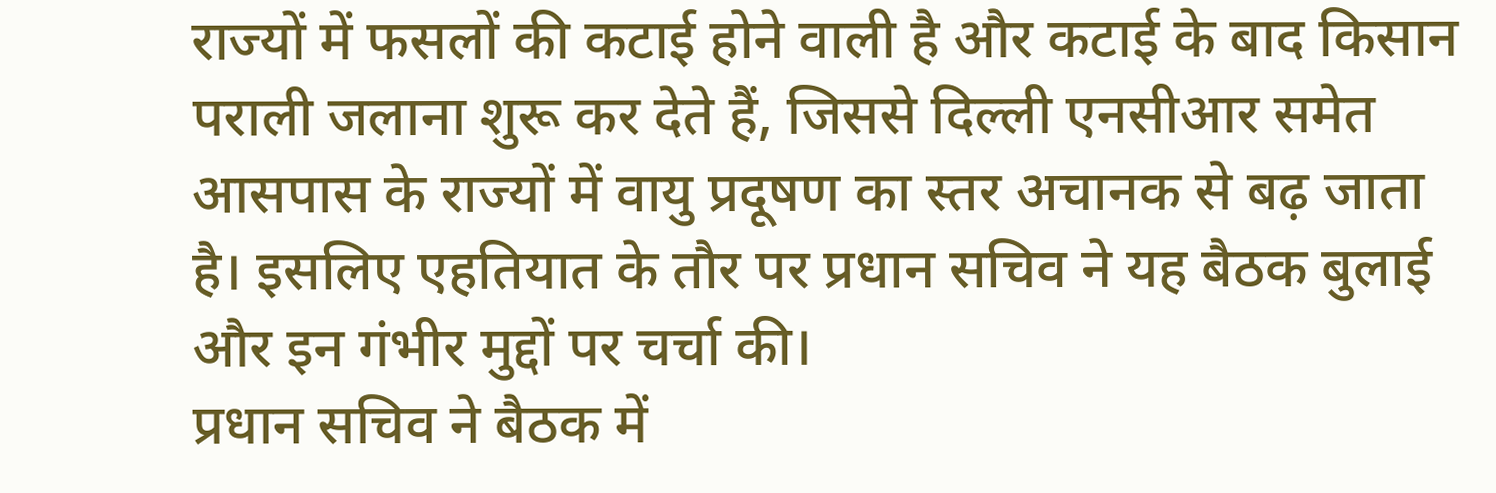राज्यों में फसलों की कटाई होने वाली है और कटाई के बाद किसान पराली जलाना शुरू कर देते हैं, जिससे दिल्ली एनसीआर समेत आसपास के राज्यों में वायु प्रदूषण का स्तर अचानक से बढ़ जाता है। इसलिए एहतियात के तौर पर प्रधान सचिव ने यह बैठक बुलाई और इन गंभीर मुद्दों पर चर्चा की।
प्रधान सचिव ने बैठक में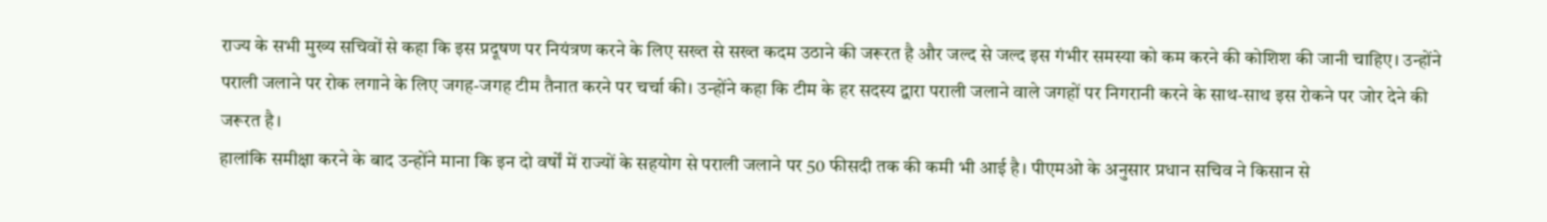राज्य के सभी मुख्य सचिवों से कहा कि इस प्रदूषण पर नियंत्रण करने के लिए सख्त से सख्त कदम उठाने की जरूरत है और जल्द से जल्द इस गंभीर समस्या को कम करने की कोशिश की जानी चाहिए। उन्होंने पराली जलाने पर रोक लगाने के लिए जगह-जगह टीम तैनात करने पर चर्चा की। उन्होंने कहा कि टीम के हर सदस्य द्वारा पराली जलाने वाले जगहों पर निगरानी करने के साथ-साथ इस रोकने पर जोर देने की जरूरत है।
हालांकि समीक्षा करने के बाद उन्होंने माना कि इन दो वर्षों में राज्यों के सहयोग से पराली जलाने पर 50 फीसदी तक की कमी भी आई है। पीएमओ के अनुसार प्रधान सचिव ने किसान से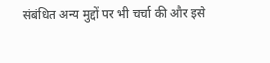संबंधित अन्य मुद्दों पर भी चर्चा की और इसे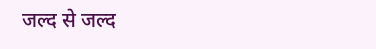जल्द से जल्द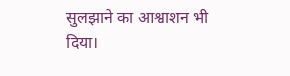सुलझाने का आश्वाशन भी दिया।